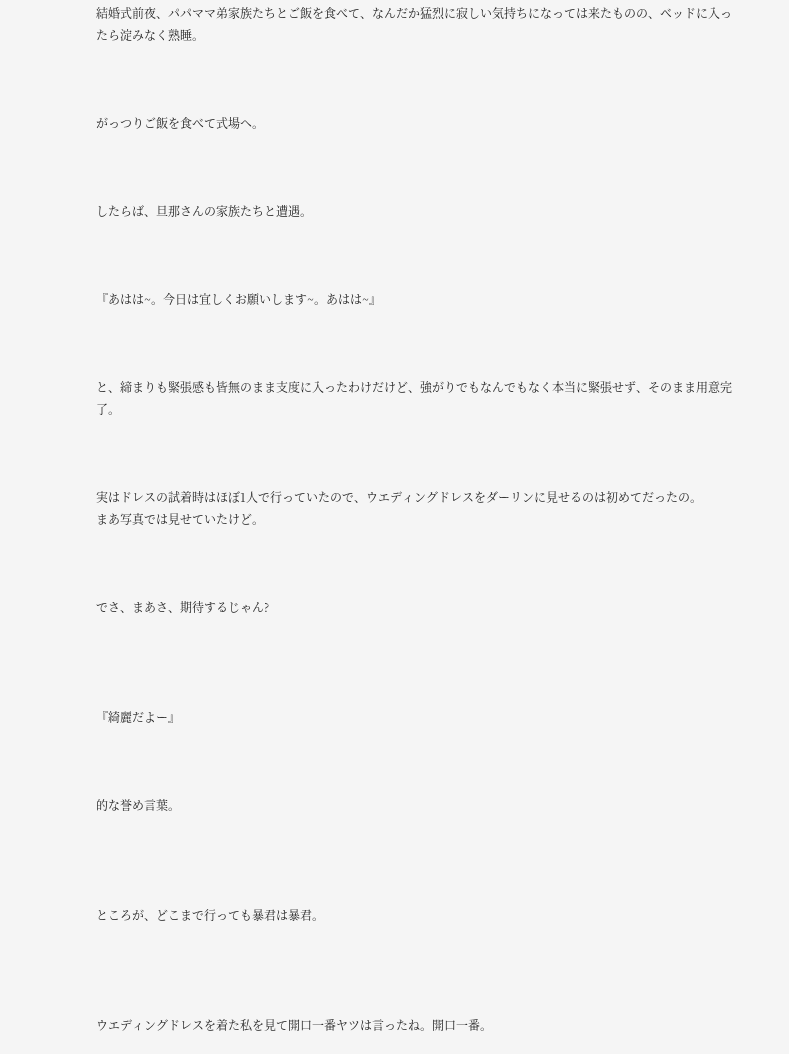結婚式前夜、パパママ弟家族たちとご飯を食べて、なんだか猛烈に寂しい気持ちになっては来たものの、ベッドに入ったら淀みなく熟睡。



がっつりご飯を食べて式場へ。



したらば、旦那さんの家族たちと遭遇。



『あはは~。今日は宜しくお願いします~。あはは~』



と、締まりも緊張感も皆無のまま支度に入ったわけだけど、強がりでもなんでもなく本当に緊張せず、そのまま用意完了。



実はドレスの試着時はほぼ1人で行っていたので、ウエディングドレスをダーリンに見せるのは初めてだったの。
まあ写真では見せていたけど。



でさ、まあさ、期待するじゃん?




『綺麗だよー』



的な誉め言葉。




ところが、どこまで行っても暴君は暴君。




ウエディングドレスを着た私を見て開口一番ヤツは言ったね。開口一番。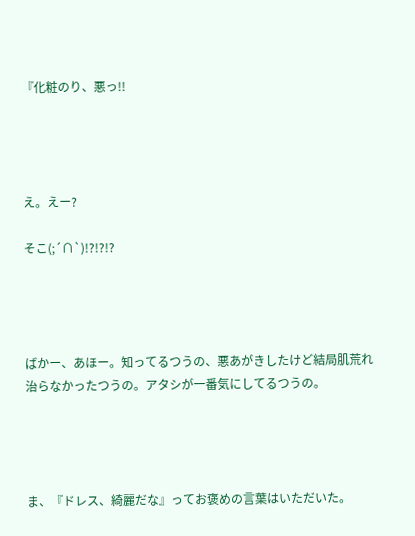『化粧のり、悪っ!!




え。えー?

そこ(;´∩`)!?!?!?




ばかー、あほー。知ってるつうの、悪あがきしたけど結局肌荒れ治らなかったつうの。アタシが一番気にしてるつうの。




ま、『ドレス、綺麗だな』ってお褒めの言葉はいただいた。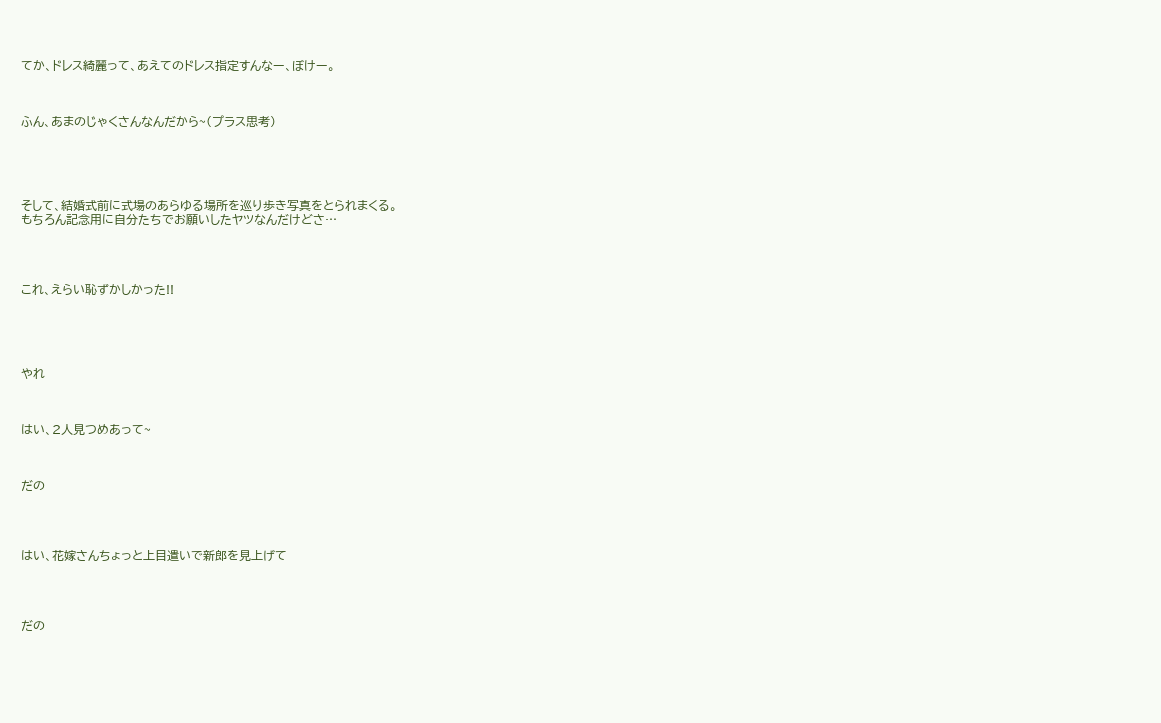てか、ドレス綺麗って、あえてのドレス指定すんなー、ぼけー。



ふん、あまのじゃくさんなんだから~(プラス思考)





そして、結婚式前に式場のあらゆる場所を巡り歩き写真をとられまくる。
もちろん記念用に自分たちでお願いしたヤツなんだけどさ…




これ、えらい恥ずかしかった!!





やれ



はい、2人見つめあって~



だの




はい、花嫁さんちょっと上目遣いで新郎を見上げて




だの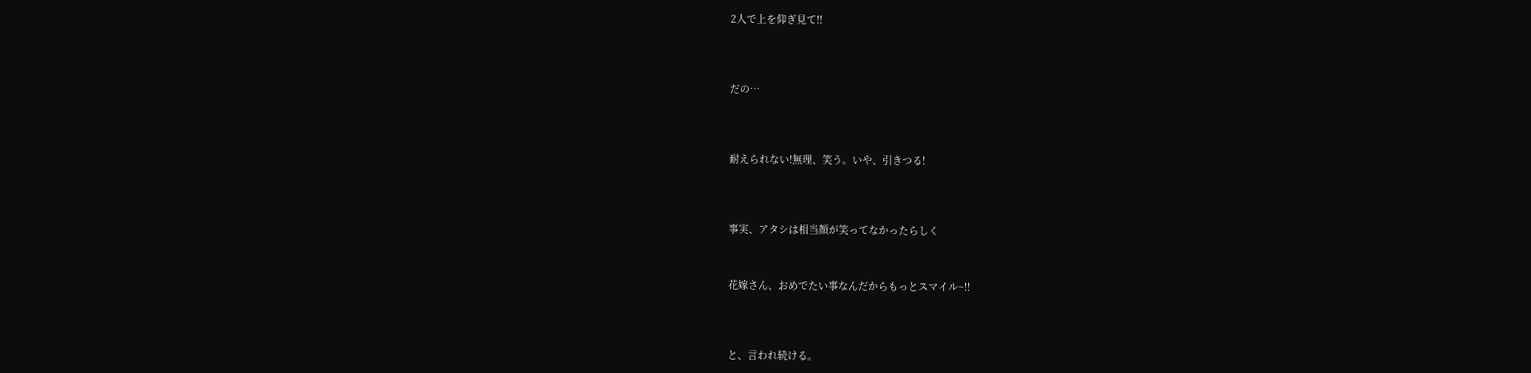2人で上を仰ぎ見て!!




だの…




耐えられない!無理、笑う。いや、引きつる!




事実、アタシは相当顔が笑ってなかったらしく



花嫁さん、おめでたい事なんだからもっとスマイル~!!




と、言われ続ける。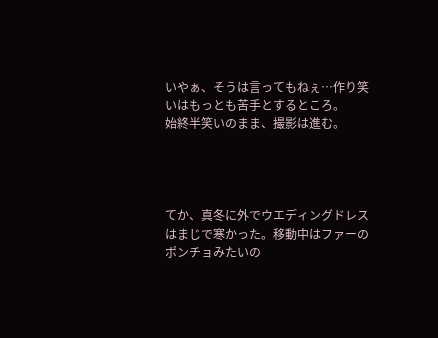いやぁ、そうは言ってもねぇ…作り笑いはもっとも苦手とするところ。
始終半笑いのまま、撮影は進む。




てか、真冬に外でウエディングドレスはまじで寒かった。移動中はファーのポンチョみたいの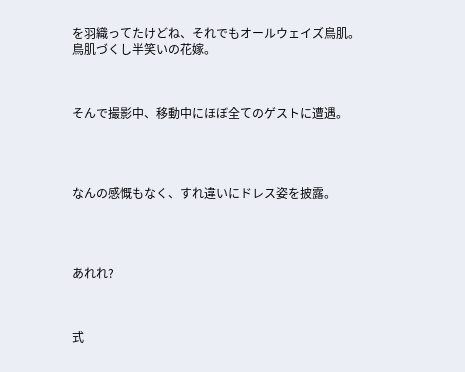を羽織ってたけどね、それでもオールウェイズ鳥肌。
鳥肌づくし半笑いの花嫁。



そんで撮影中、移動中にほぼ全てのゲストに遭遇。




なんの感慨もなく、すれ違いにドレス姿を披露。




あれれ?



式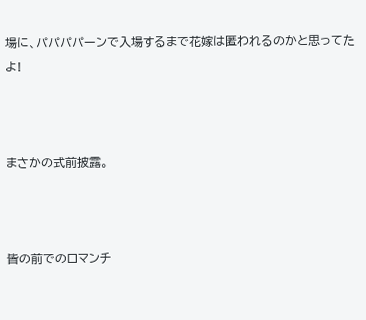場に、パパパパーンで入場するまで花嫁は匿われるのかと思ってたよ!



まさかの式前披露。



皆の前でのロマンチ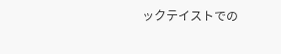ックテイストでの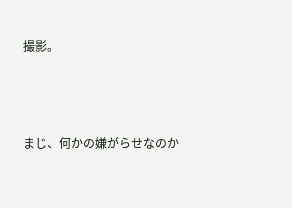撮影。




まじ、何かの嫌がらせなのか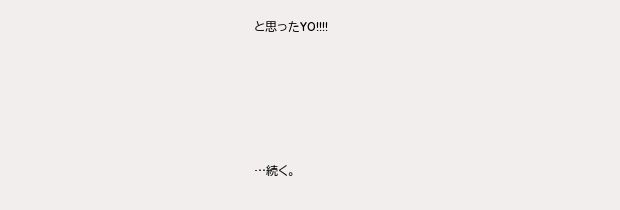と思ったYO!!!!





…続く。